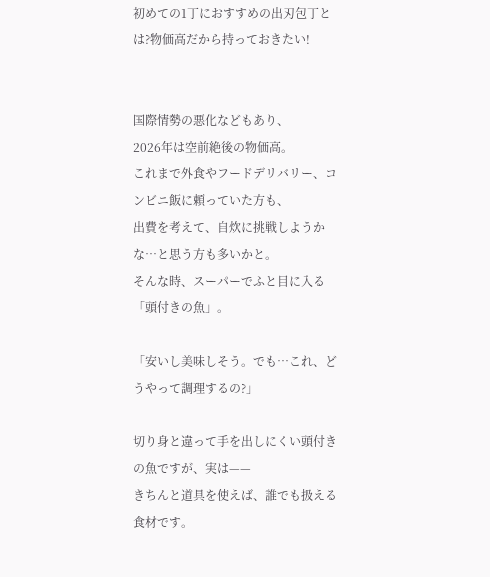初めての1丁におすすめの出刃包丁とは?物価高だから持っておきたい!


国際情勢の悪化などもあり、
2026年は空前絶後の物価高。
これまで外食やフードデリバリー、コンビニ飯に頼っていた方も、
出費を考えて、自炊に挑戦しようかな…と思う方も多いかと。
そんな時、スーパーでふと目に入る「頭付きの魚」。

「安いし美味しそう。でも…これ、どうやって調理するの?」

切り身と違って手を出しにくい頭付きの魚ですが、実は——
きちんと道具を使えば、誰でも扱える食材です。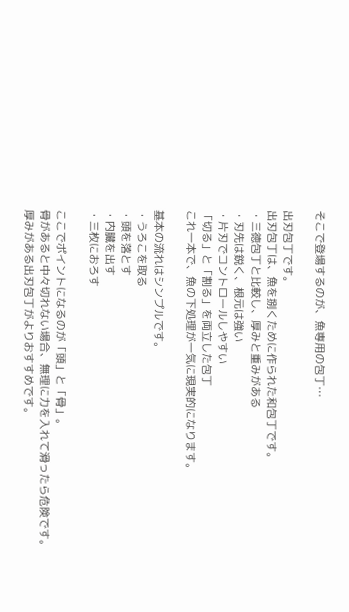そこで登場するのが、魚専用の包丁…

出刃包丁です。
出刃包丁は、魚を捌くために作られた和包丁です。
・三徳包丁と比較し、厚みと重みがある
・刃先は鋭く、根元は強い
・片刃でコントロールしやすい
「切る」と「割る」を両立した包丁
これ一本で、魚の下処理が一気に現実的になります。

基本の流れはシンプルです。
・うろこを取る
・頭を落とす
・内臓を出す
・三枚におろす

ここでポイントになるのが「頭」と「骨」。
骨があると中々切れない場合、無理に力を入れて滑ったら危険です。
厚みがある出刃包丁がよりおすすめです。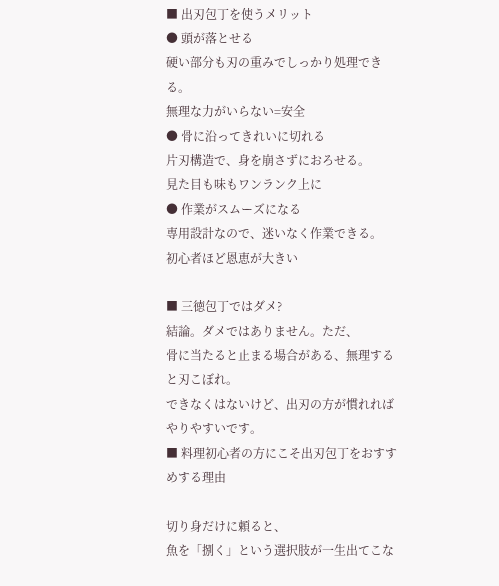■ 出刃包丁を使うメリット
● 頭が落とせる
硬い部分も刃の重みでしっかり処理できる。
無理な力がいらない=安全
● 骨に沿ってきれいに切れる
片刃構造で、身を崩さずにおろせる。
見た目も味もワンランク上に
● 作業がスムーズになる
専用設計なので、迷いなく作業できる。
初心者ほど恩恵が大きい

■ 三徳包丁ではダメ?
結論。ダメではありません。ただ、
骨に当たると止まる場合がある、無理すると刃こぼれ。
できなくはないけど、出刃の方が慣れればやりやすいです。
■ 料理初心者の方にこそ出刃包丁をおすすめする理由

切り身だけに頼ると、
魚を「捌く」という選択肢が一生出てこな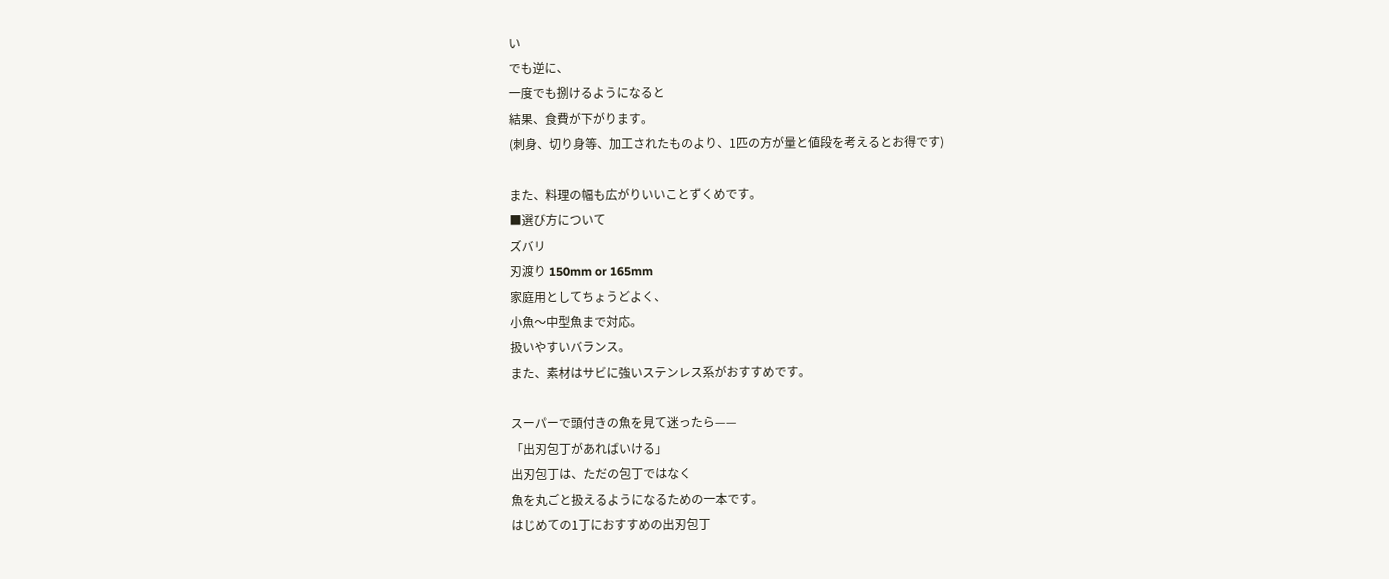い
でも逆に、
一度でも捌けるようになると
結果、食費が下がります。
(刺身、切り身等、加工されたものより、1匹の方が量と値段を考えるとお得です)

また、料理の幅も広がりいいことずくめです。
■選び方について
ズバリ
刃渡り 150mm or 165mm
家庭用としてちょうどよく、
小魚〜中型魚まで対応。
扱いやすいバランス。
また、素材はサビに強いステンレス系がおすすめです。

スーパーで頭付きの魚を見て迷ったら——
「出刃包丁があればいける」
出刃包丁は、ただの包丁ではなく
魚を丸ごと扱えるようになるための一本です。
はじめての1丁におすすめの出刃包丁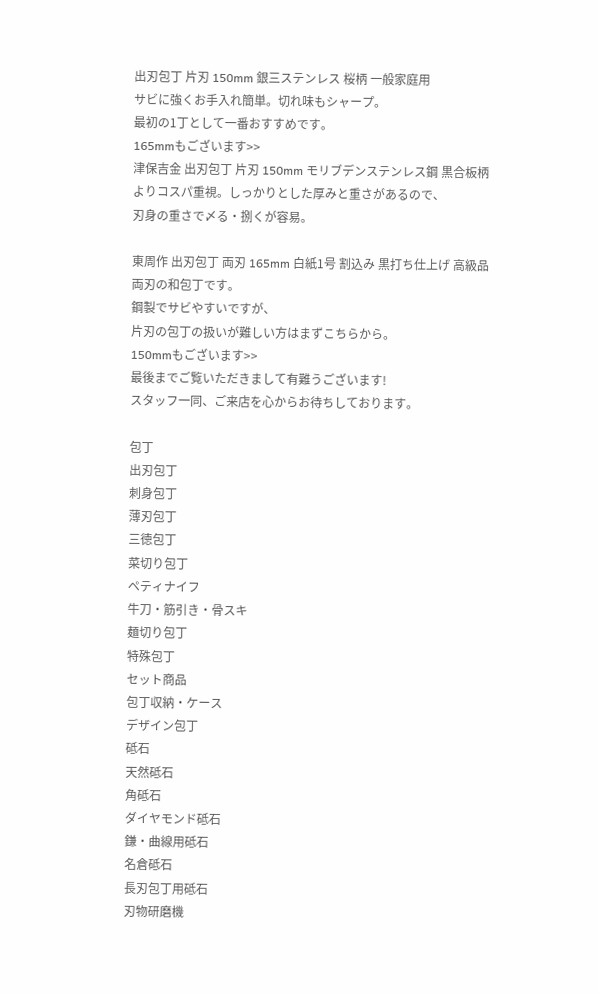出刃包丁 片刃 150mm 銀三ステンレス 桜柄 一般家庭用
サビに強くお手入れ簡単。切れ味もシャープ。
最初の1丁として一番おすすめです。
165mmもございます>>
津保吉金 出刃包丁 片刃 150mm モリブデンステンレス鋼 黒合板柄
よりコスパ重視。しっかりとした厚みと重さがあるので、
刃身の重さで〆る・捌くが容易。

東周作 出刃包丁 両刃 165mm 白紙1号 割込み 黒打ち仕上げ 高級品
両刃の和包丁です。
鋼製でサビやすいですが、
片刃の包丁の扱いが難しい方はまずこちらから。
150mmもございます>>
最後までご覧いただきまして有難うございます!
スタッフ一同、ご来店を心からお待ちしております。

包丁
出刃包丁
刺身包丁
薄刃包丁
三徳包丁
菜切り包丁
ペティナイフ
牛刀・筋引き・骨スキ
麺切り包丁
特殊包丁
セット商品
包丁収納・ケース
デザイン包丁
砥石
天然砥石
角砥石
ダイヤモンド砥石
鎌・曲線用砥石
名倉砥石
長刃包丁用砥石
刃物研磨機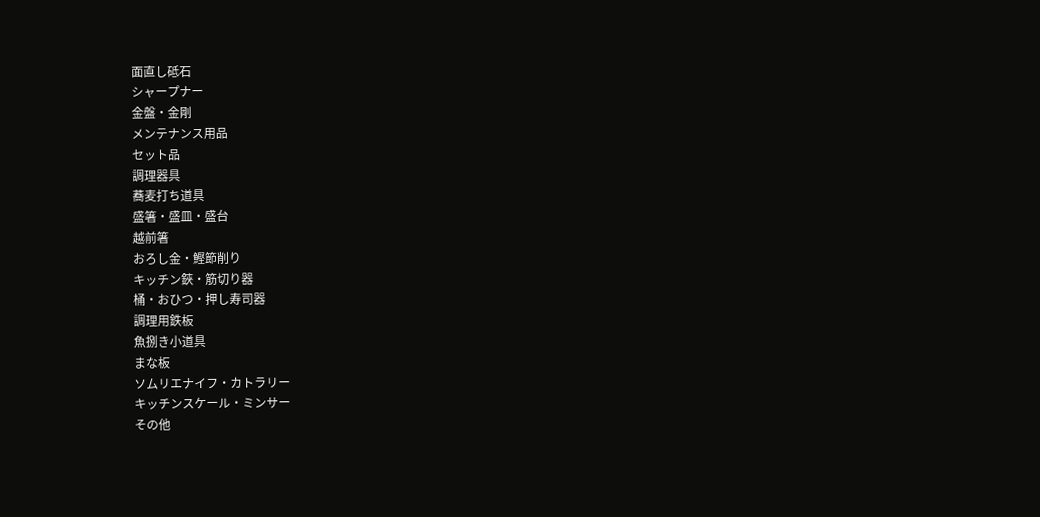面直し砥石
シャープナー
金盤・金剛
メンテナンス用品
セット品
調理器具
蕎麦打ち道具
盛箸・盛皿・盛台
越前箸
おろし金・鰹節削り
キッチン鋏・筋切り器
桶・おひつ・押し寿司器
調理用鉄板
魚捌き小道具
まな板
ソムリエナイフ・カトラリー
キッチンスケール・ミンサー
その他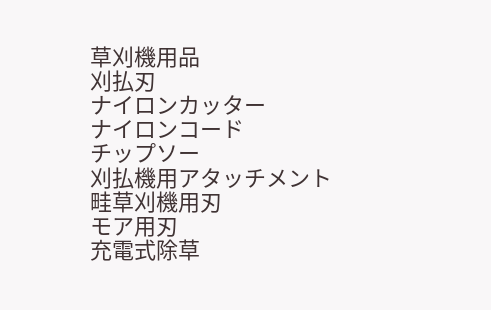草刈機用品
刈払刃
ナイロンカッター
ナイロンコード
チップソー
刈払機用アタッチメント
畦草刈機用刃
モア用刃
充電式除草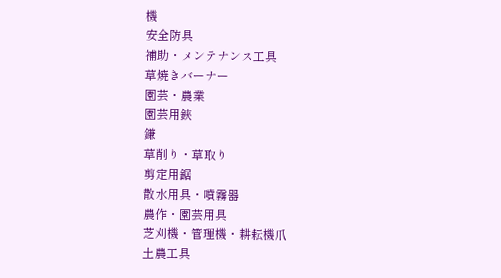機
安全防具
補助・メンテナンス工具
草焼きバーナー
園芸・農業
園芸用鋏
鎌
草削り・草取り
剪定用鋸
散水用具・噴霧器
農作・園芸用具
芝刈機・管理機・耕耘機爪
土農工具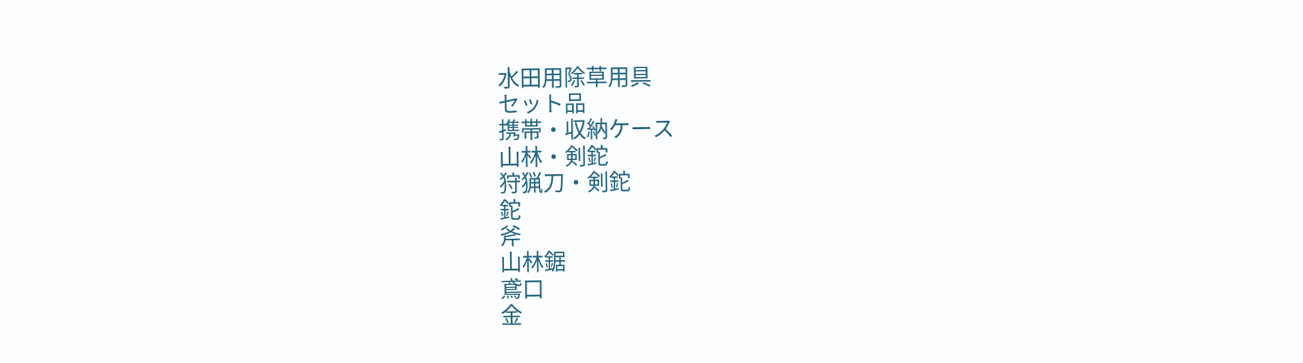水田用除草用具
セット品
携帯・収納ケース
山林・剣鉈
狩猟刀・剣鉈
鉈
斧
山林鋸
鳶口
金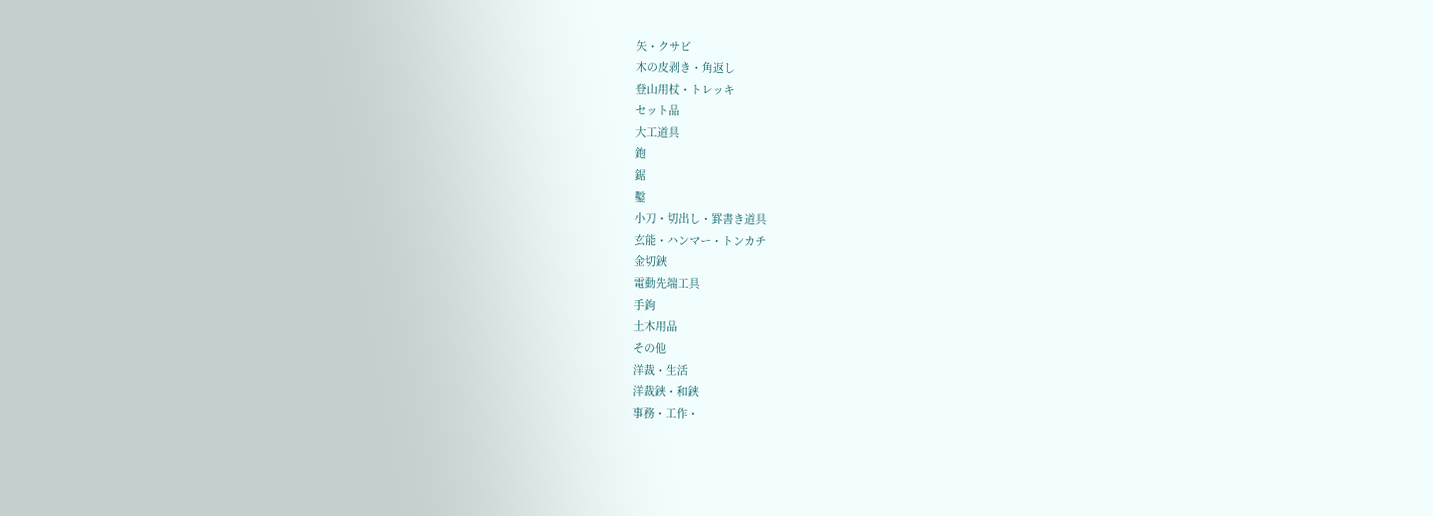矢・クサビ
木の皮剥き・角返し
登山用杖・トレッキ
セット品
大工道具
鉋
鋸
鑿
小刀・切出し・罫書き道具
玄能・ハンマー・トンカチ
金切鋏
電動先端工具
手鉤
土木用品
その他
洋裁・生活
洋裁鋏・和鋏
事務・工作・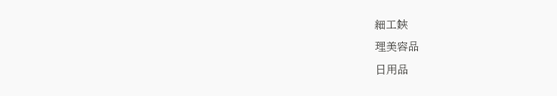細工鋏
理美容品
日用品